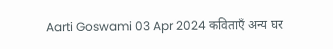Aarti Goswami 03 Apr 2024 कविताएँ अन्य घर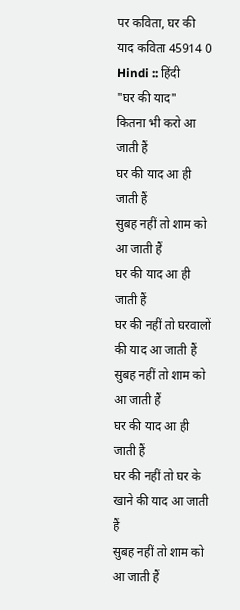पर कविता, घर की याद कविता 45914 0 Hindi :: हिंदी
"घर की याद"
कितना भी करो आ जाती हैं
घर की याद आ ही जाती हैं
सुबह नहीं तो शाम को आ जाती हैं
घर की याद आ ही जाती हैं
घर की नहीं तो घरवालों की याद आ जाती हैं
सुबह नहीं तो शाम को आ जाती हैं
घर की याद आ ही जाती हैं
घर की नहीं तो घर के खाने की याद आ जाती हैं
सुबह नहीं तो शाम को आ जाती हैं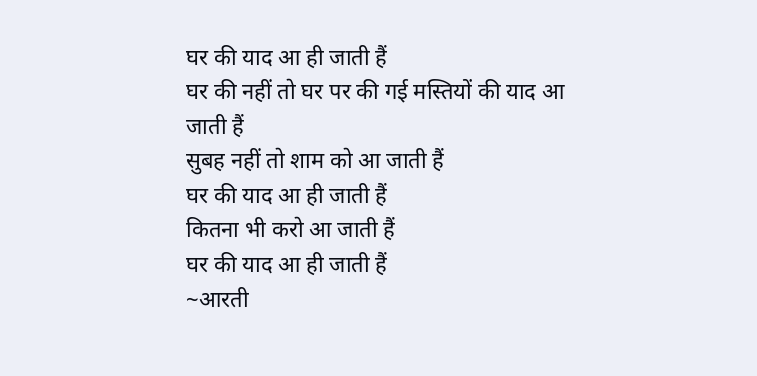घर की याद आ ही जाती हैं
घर की नहीं तो घर पर की गई मस्तियों की याद आ जाती हैं
सुबह नहीं तो शाम को आ जाती हैं
घर की याद आ ही जाती हैं
कितना भी करो आ जाती हैं
घर की याद आ ही जाती हैं
~आरती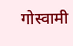गोस्वामी